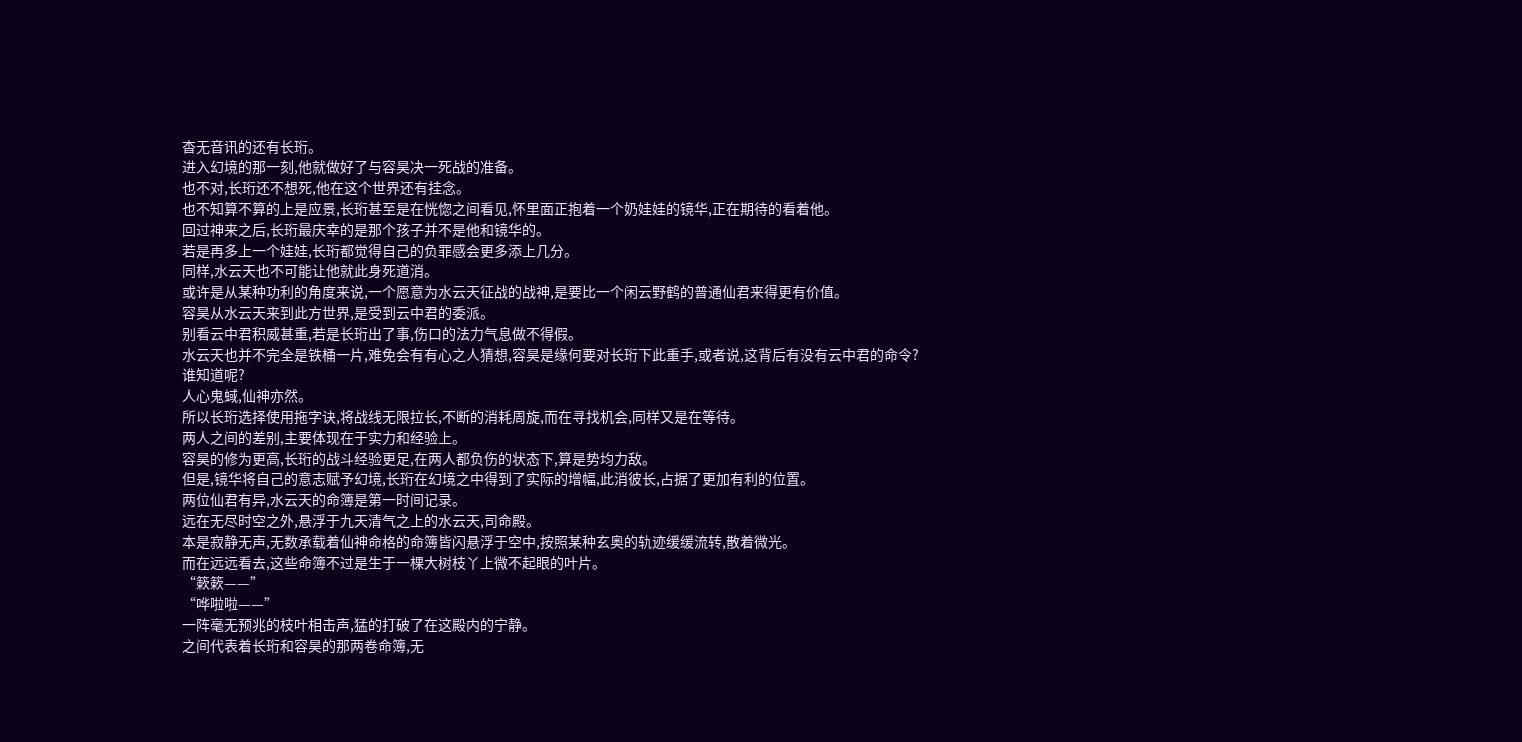杳无音讯的还有长珩。
进入幻境的那一刻,他就做好了与容昊决一死战的准备。
也不对,长珩还不想死,他在这个世界还有挂念。
也不知算不算的上是应景,长珩甚至是在恍惚之间看见,怀里面正抱着一个奶娃娃的镜华,正在期待的看着他。
回过神来之后,长珩最庆幸的是那个孩子并不是他和镜华的。
若是再多上一个娃娃,长珩都觉得自己的负罪感会更多添上几分。
同样,水云天也不可能让他就此身死道消。
或许是从某种功利的角度来说,一个愿意为水云天征战的战神,是要比一个闲云野鹤的普通仙君来得更有价值。
容昊从水云天来到此方世界,是受到云中君的委派。
别看云中君积威甚重,若是长珩出了事,伤口的法力气息做不得假。
水云天也并不完全是铁桶一片,难免会有有心之人猜想,容昊是缘何要对长珩下此重手,或者说,这背后有没有云中君的命令?
谁知道呢?
人心鬼蜮,仙神亦然。
所以长珩选择使用拖字诀,将战线无限拉长,不断的消耗周旋,而在寻找机会,同样又是在等待。
两人之间的差别,主要体现在于实力和经验上。
容昊的修为更高,长珩的战斗经验更足,在两人都负伤的状态下,算是势均力敌。
但是,镜华将自己的意志赋予幻境,长珩在幻境之中得到了实际的增幅,此消彼长,占据了更加有利的位置。
两位仙君有异,水云天的命簿是第一时间记录。
远在无尽时空之外,悬浮于九天清气之上的水云天,司命殿。
本是寂静无声,无数承载着仙神命格的命簿皆闪悬浮于空中,按照某种玄奥的轨迹缓缓流转,散着微光。
而在远远看去,这些命簿不过是生于一棵大树枝丫上微不起眼的叶片。
“簌簌——”
“哗啦啦——”
一阵毫无预兆的枝叶相击声,猛的打破了在这殿内的宁静。
之间代表着长珩和容昊的那两卷命簿,无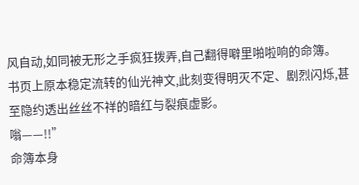风自动,如同被无形之手疯狂拨弄,自己翻得噼里啪啦响的命簿。
书页上原本稳定流转的仙光神文,此刻变得明灭不定、剧烈闪烁,甚至隐约透出丝丝不祥的暗红与裂痕虚影。
嗡——!!”
命簿本身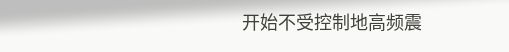开始不受控制地高频震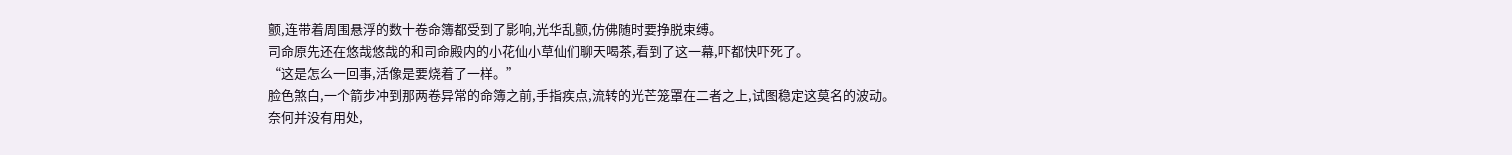颤,连带着周围悬浮的数十卷命簿都受到了影响,光华乱颤,仿佛随时要挣脱束缚。
司命原先还在悠哉悠哉的和司命殿内的小花仙小草仙们聊天喝茶,看到了这一幕,吓都快吓死了。
“这是怎么一回事,活像是要烧着了一样。”
脸色煞白,一个箭步冲到那两卷异常的命簿之前,手指疾点,流转的光芒笼罩在二者之上,试图稳定这莫名的波动。
奈何并没有用处,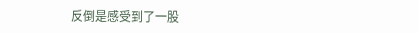反倒是感受到了一股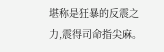堪称是狂暴的反震之力,震得司命指尖麻。